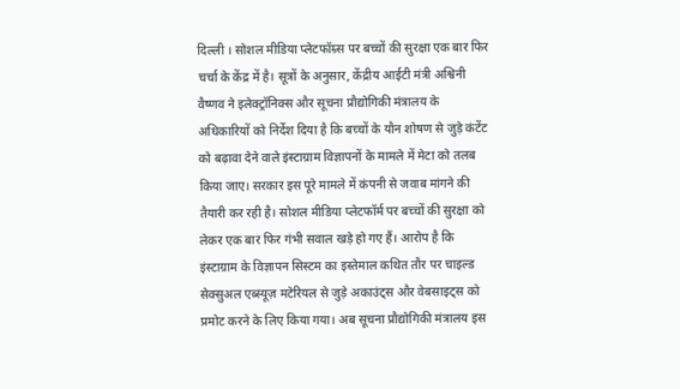दिल्ली । सोशल मीडिया प्लेटफॉम्र्स पर बच्चों की सुरक्षा एक बार फिर चर्चा के केंद्र में है। सूत्रों के अनुसार, केंद्रीय आईटी मंत्री अश्विनी वैष्णव ने इलेक्ट्रॉनिक्स और सूचना प्रौद्योगिकी मंत्रालय के अधिकारियों को निर्देश दिया है कि बच्चों के यौन शोषण से जुड़े कंटेंट को बढ़ावा देने वाले इंस्टाग्राम विज्ञापनों के मामले में मेटा को तलब किया जाए। सरकार इस पूरे मामले में कंपनी से जवाब मांगने की तैयारी कर रही है। सोशल मीडिया प्लेटफॉर्म पर बच्चों की सुरक्षा को लेकर एक बार फिर गंभी सवाल खड़े हो गए हैं। आरोप है कि इंस्टाग्राम के विज्ञापन सिस्टम का इस्तेमाल कथित तौर पर चाइल्ड सेक्सुअल एब्स्यूज़ मटेरियल से जुड़े अकाउंट्स और वेबसाइट्स को प्रमोट करने के लिए किया गया। अब सूचना प्रौद्योगिकी मंत्रालय इस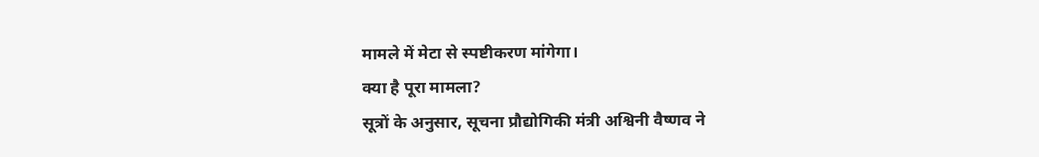मामले में मेटा से स्पष्टीकरण मांगेगा।
क्या है पूरा मामला?
सूत्रों के अनुसार, सूचना प्रौद्योगिकी मंत्री अश्विनी वैष्णव ने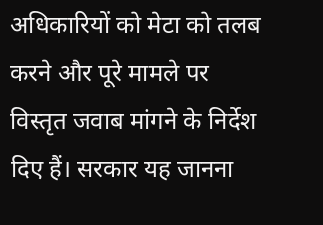अधिकारियों को मेटा को तलब करने और पूरे मामले पर विस्तृत जवाब मांगने के निर्देश दिए हैं। सरकार यह जानना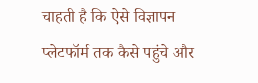चाहती है कि ऐसे विज्ञापन प्लेटफॉर्म तक कैसे पहुंचे और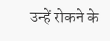उन्हें रोकने के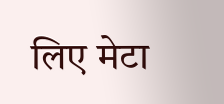लिए मेटा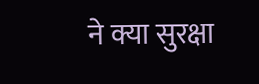ने क्या सुरक्षा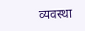व्यवस्था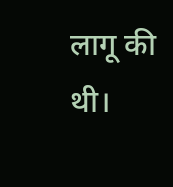लागू की थी।